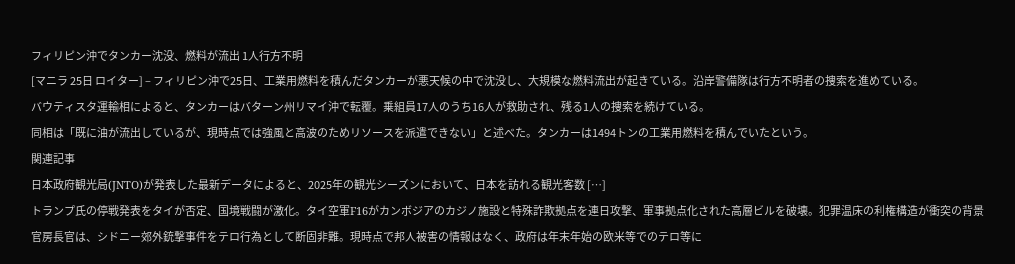フィリピン沖でタンカー沈没、燃料が流出 1人行方不明
[マニラ 25日 ロイター] – フィリピン沖で25日、工業用燃料を積んだタンカーが悪天候の中で沈没し、大規模な燃料流出が起きている。沿岸警備隊は行方不明者の捜索を進めている。
バウティスタ運輸相によると、タンカーはバターン州リマイ沖で転覆。乗組員17人のうち16人が救助され、残る1人の捜索を続けている。
同相は「既に油が流出しているが、現時点では強風と高波のためリソースを派遣できない」と述べた。タンカーは1494トンの工業用燃料を積んでいたという。
関連記事
日本政府観光局(JNTO)が発表した最新データによると、2025年の観光シーズンにおいて、日本を訪れる観光客数 […]
トランプ氏の停戦発表をタイが否定、国境戦闘が激化。タイ空軍F16がカンボジアのカジノ施設と特殊詐欺拠点を連日攻撃、軍事拠点化された高層ビルを破壊。犯罪温床の利権構造が衝突の背景
官房長官は、シドニー郊外銃撃事件をテロ行為として断固非難。現時点で邦人被害の情報はなく、政府は年末年始の欧米等でのテロ等に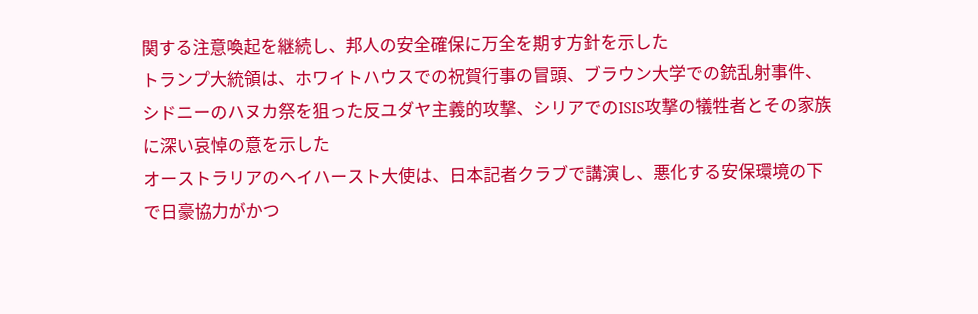関する注意喚起を継続し、邦人の安全確保に万全を期す方針を示した
トランプ大統領は、ホワイトハウスでの祝賀行事の冒頭、ブラウン大学での銃乱射事件、シドニーのハヌカ祭を狙った反ユダヤ主義的攻撃、シリアでのISIS攻撃の犠牲者とその家族に深い哀悼の意を示した
オーストラリアのヘイハースト大使は、日本記者クラブで講演し、悪化する安保環境の下で日豪協力がかつ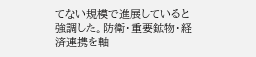てない規模で進展していると強調した。防衛・重要鉱物・経済連携を軸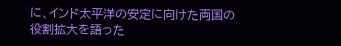に、インド太平洋の安定に向けた両国の役割拡大を語った